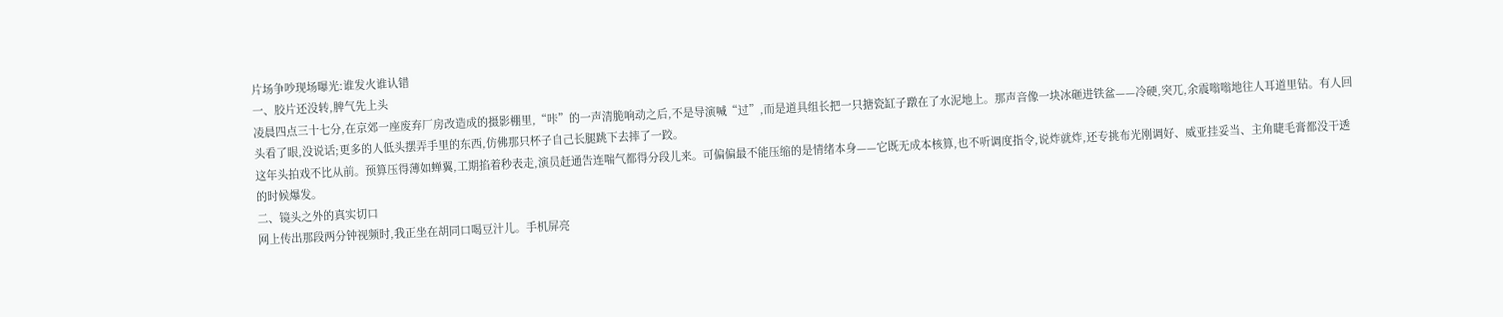片场争吵现场曝光:谁发火谁认错
一、胶片还没转,脾气先上头
凌晨四点三十七分,在京郊一座废弃厂房改造成的摄影棚里,“咔”的一声清脆响动之后,不是导演喊“过”,而是道具组长把一只搪瓷缸子蹾在了水泥地上。那声音像一块冰砸进铁盆——冷硬,突兀,余震嗡嗡地往人耳道里钻。有人回头看了眼,没说话;更多的人低头摆弄手里的东西,仿佛那只杯子自己长腿跳下去摔了一跤。
这年头拍戏不比从前。预算压得薄如蝉翼,工期掐着秒表走,演员赶通告连喘气都得分段儿来。可偏偏最不能压缩的是情绪本身——它既无成本核算,也不听调度指令,说炸就炸,还专挑布光刚调好、威亚挂妥当、主角睫毛膏都没干透的时候爆发。
二、镜头之外的真实切口
网上传出那段两分钟视频时,我正坐在胡同口喝豆汁儿。手机屏亮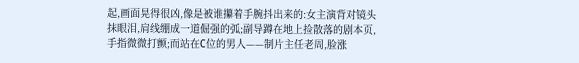起,画面晃得很凶,像是被谁攥着手腕抖出来的:女主演背对镜头抹眼泪,肩线绷成一道倔强的弧;副导蹲在地上捡散落的剧本页,手指微微打颤;而站在C位的男人——制片主任老周,脸涨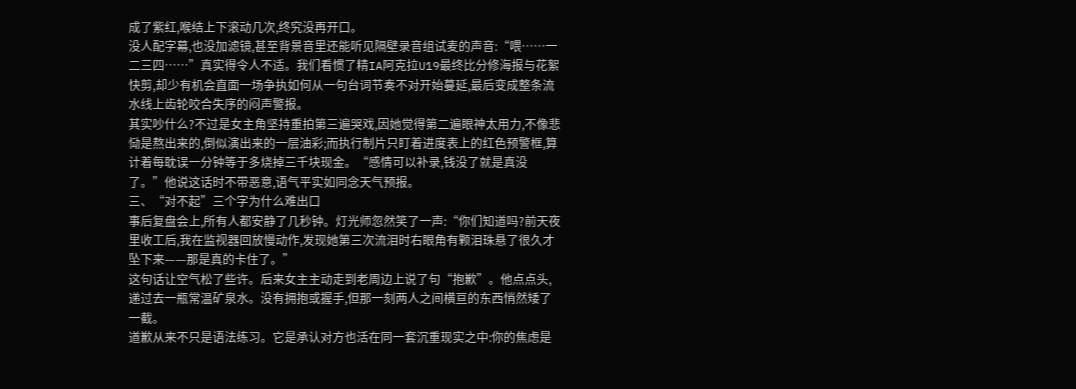成了紫红,喉结上下滚动几次,终究没再开口。
没人配字幕,也没加滤镜,甚至背景音里还能听见隔壁录音组试麦的声音:“喂……一二三四……”真实得令人不适。我们看惯了精IA阿克拉U19最终比分修海报与花絮快剪,却少有机会直面一场争执如何从一句台词节奏不对开始蔓延,最后变成整条流水线上齿轮咬合失序的闷声警报。
其实吵什么?不过是女主角坚持重拍第三遍哭戏,因她觉得第二遍眼神太用力,不像悲恸是熬出来的,倒似演出来的一层油彩;而执行制片只盯着进度表上的红色预警框,算计着每耽误一分钟等于多烧掉三千块现金。“感情可以补录,钱没了就是真没了。”他说这话时不带恶意,语气平实如同念天气预报。
三、“对不起”三个字为什么难出口
事后复盘会上,所有人都安静了几秒钟。灯光师忽然笑了一声:“你们知道吗?前天夜里收工后,我在监视器回放慢动作,发现她第三次流泪时右眼角有颗泪珠悬了很久才坠下来——那是真的卡住了。”
这句话让空气松了些许。后来女主主动走到老周边上说了句“抱歉”。他点点头,递过去一瓶常温矿泉水。没有拥抱或握手,但那一刻两人之间横亘的东西悄然矮了一截。
道歉从来不只是语法练习。它是承认对方也活在同一套沉重现实之中:你的焦虑是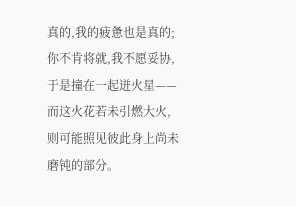真的,我的疲惫也是真的;你不肯将就,我不愿妥协,于是撞在一起迸火星——而这火花若未引燃大火,则可能照见彼此身上尚未磨钝的部分。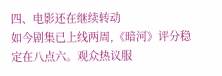四、电影还在继续转动
如今剧集已上线两周,《暗河》评分稳定在八点六。观众热议服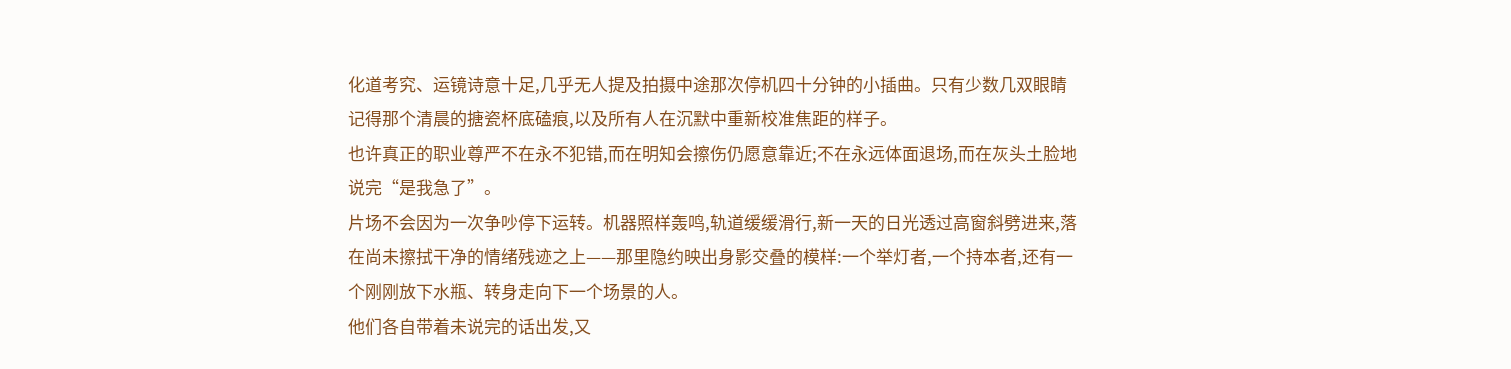化道考究、运镜诗意十足,几乎无人提及拍摄中途那次停机四十分钟的小插曲。只有少数几双眼睛记得那个清晨的搪瓷杯底磕痕,以及所有人在沉默中重新校准焦距的样子。
也许真正的职业尊严不在永不犯错,而在明知会擦伤仍愿意靠近;不在永远体面退场,而在灰头土脸地说完“是我急了”。
片场不会因为一次争吵停下运转。机器照样轰鸣,轨道缓缓滑行,新一天的日光透过高窗斜劈进来,落在尚未擦拭干净的情绪残迹之上——那里隐约映出身影交叠的模样:一个举灯者,一个持本者,还有一个刚刚放下水瓶、转身走向下一个场景的人。
他们各自带着未说完的话出发,又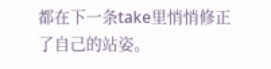都在下一条take里悄悄修正了自己的站姿。